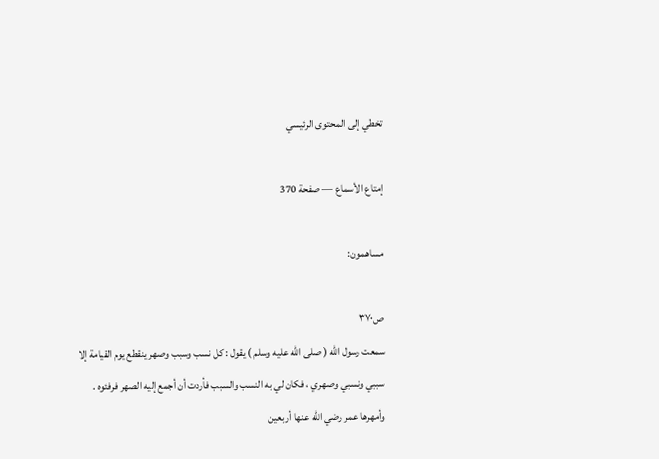تخطي إلى المحتوى الرئيسي

إمتاع الأسماع — صفحة 370

مساهمون:

ص٣٧٠
سمعت رسول الله ( صلى الله عليه وسلم ) يقول : كل نسب وسبب وصهر ينقطع يوم القيامة إلا سببي ونسبي وصهري ، فكان لي به النسب والسبب فأردت أن أجمع إليه الصهر فرفئوه . وأمهرها عمر رضي الله عنها أربعين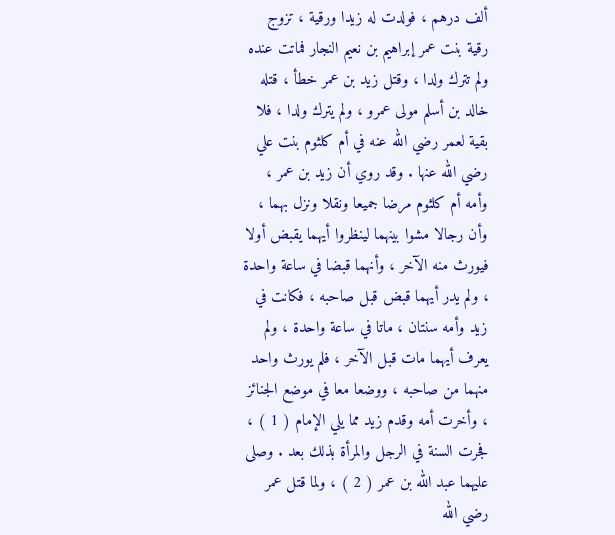ألف درهم ، فولدت له زيدا ورقية ، تزوج رقية بنت عمر إبراهيم بن نعيم النجار فماتت عنده ولم تترك ولدا ، وقتل زيد بن عمر خطأ ، قتله خالد بن أسلم مولى عمرو ، ولم يترك ولدا ، فلا بقية لعمر رضي الله عنه في أم كلثوم بنت علي رضي الله عنها . وقد روي أن زيد بن عمر ، وأمه أم كلثوم مرضا جميعا ونقلا ونزل بهما ، وأن رجالا مشوا بينهما لينظروا أيهما يقبض أولا فيورث منه الآخر ، وأنهما قبضا في ساعة واحدة ، ولم يدر أيهما قبض قبل صاحبه ، فكانت في زيد وأمه سنتان ، ماتا في ساعة واحدة ، ولم يعرف أيهما مات قبل الآخر ، فلم يورث واحد منهما من صاحبه ، ووضعا معا في موضع الجنائز ، وأخرت أمه وقدم زيد مما يلي الإمام ( 1 ) ، فجرت السنة في الرجل والمرأة بذلك بعد . وصلى عليهما عبد الله بن عمر ( 2 ) ، ولما قتل عمر رضي الله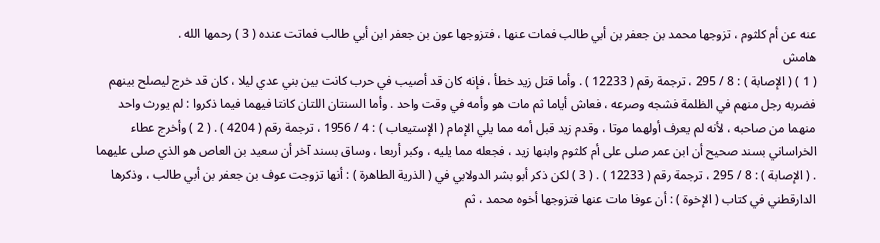عنه عن أم كلثوم ، تزوجها محمد بن جعفر بن أبي طالب فمات عنها ، فتزوجها عون بن جعفر ابن أبي طالب فماتت عنده ( 3 ) رحمها الله .
هامش
( 1 ) ( الإصابة ) : 8 / 295 ، ترجمة رقم ( 12233 ) . وأما قتل زيد خطأ ، فإنه كان قد أصيب في حرب كانت بين بني عدي ليلا ، كان قد خرج ليصلح بينهم فضربه رجل منهم في الظلمة فشجه وصرعه ، فعاش أياما ثم مات هو وأمه في وقت واحد . وأما السنتان اللتان كانتا فيهما فيما ذكروا : لم يورث واحد منهما من صاحبه ، لأنه لم يعرف أولهما موتا ، وقدم زيد قبل أمه مما يلي الإمام ( الإستيعاب ) : 4 / 1956 ، ترجمة رقم ( 4204 ) . ( 2 ) وأخرج عطاء الخراساني بسند صحيح أن ابن عمر صلى على أم كلثوم وابنها زيد ، فجعله مما يليه ، وكبر أربعا ، وساق بسند آخر أن سعيد بن العاص هو الذي صلى عليهما . ( الإصابة ) : 8 / 295 ، ترجمة رقم ( 12233 ) . ( 3 ) لكن ذكر أبو بشر الدولابي في ( الذرية الطاهرة ) : أنها تزوجت عوف بن جعفر بن أبي طالب ، وذكرها الدارقطني في كتاب ( الإخوة ) : أن عوفا مات عنها فتزوجها أخوه محمد ، ثم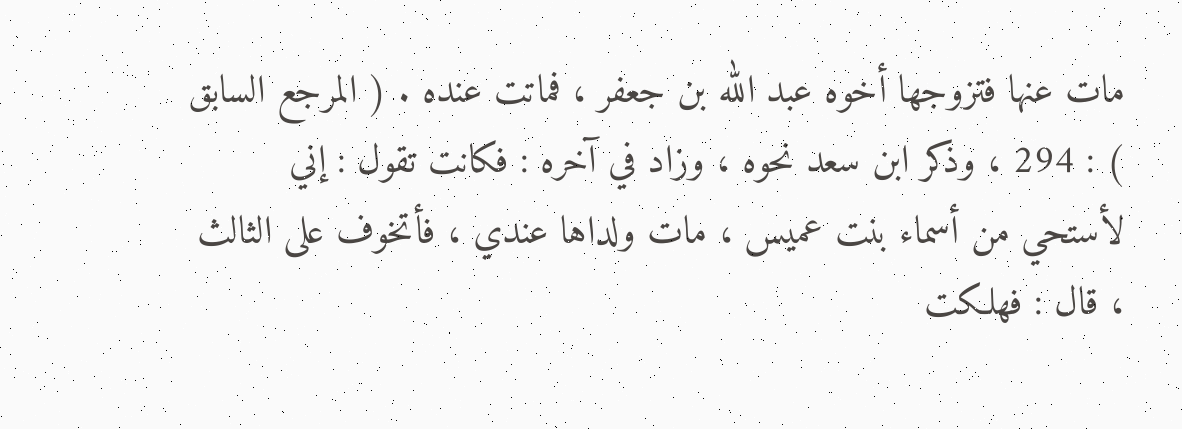مات عنها فتزوجها أخوه عبد الله بن جعفر ، فماتت عنده . ( المرجع السابق ) : 294 ، وذكر ابن سعد نحوه ، وزاد في آخره : فكانت تقول : إني لأستحي من أسماء بنت عميس ، مات ولداها عندي ، فأتخوف على الثالث ، قال : فهلكت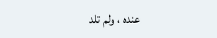عنده ، ولم تلد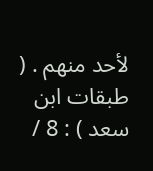لأحد منهم . ( طبقات ابن سعد ) : 8 /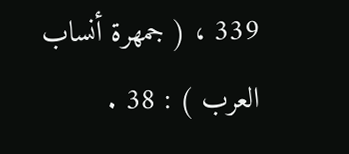339 ، ( جمهرة أنساب العرب ) : 38 .